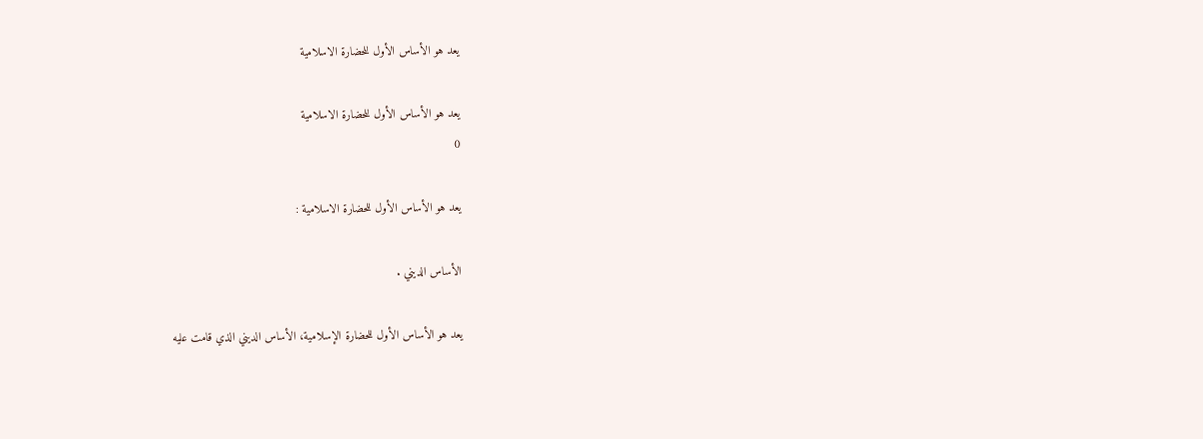يعد هو الأساس الأول للحضارة الاسلامية

يعد هو الأساس الأول للحضارة الاسلامية
0

يعد هو الأساس الأول للحضارة الاسلامية :

الأساس الديني .

يعد هو الأساس الأول للحضارة الإسلامية، الأساس الديني الذي قامت عليه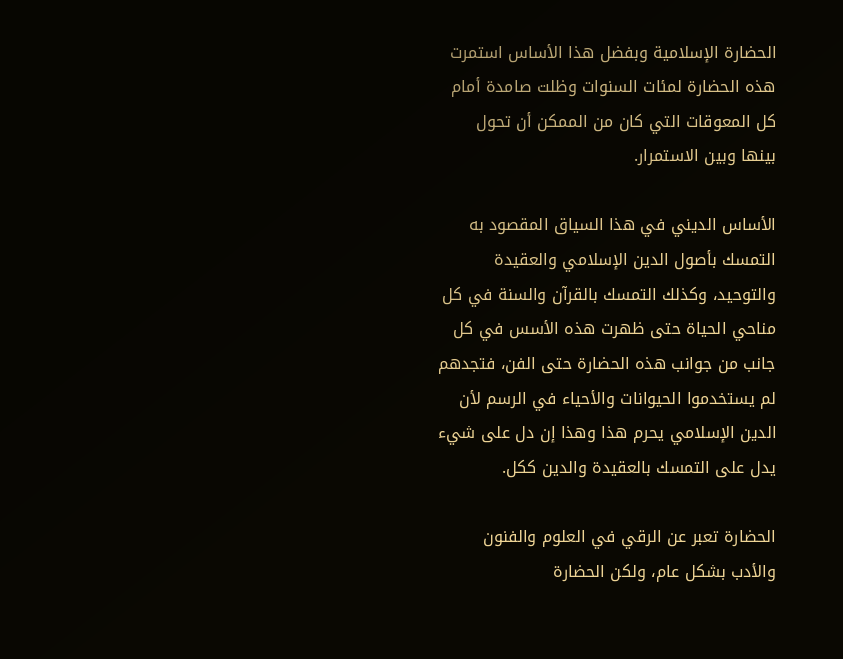الحضارة الإسلامية وبفضل هذا الأساس استمرت هذه الحضارة لمئات السنوات وظلت صامدة أمام كل المعوقات التي كان من الممكن أن تحول بينها وبين الاستمرار.

الأساس الديني في هذا السياق المقصود به التمسك بأصول الدين الإسلامي والعقيدة والتوحيد، وكذلك التمسك بالقرآن والسنة في كل مناحي الحياة حتى ظهرت هذه الأسس في كل جانب من جوانب هذه الحضارة حتى الفن، فتجدهم لم يستخدموا الحيوانات والأحياء في الرسم لأن الدين الإسلامي يحرم هذا وهذا إن دل على شيء يدل على التمسك بالعقيدة والدين ككل.

الحضارة تعبر عن الرقي في العلوم والفنون والأدب بشكل عام، ولكن الحضارة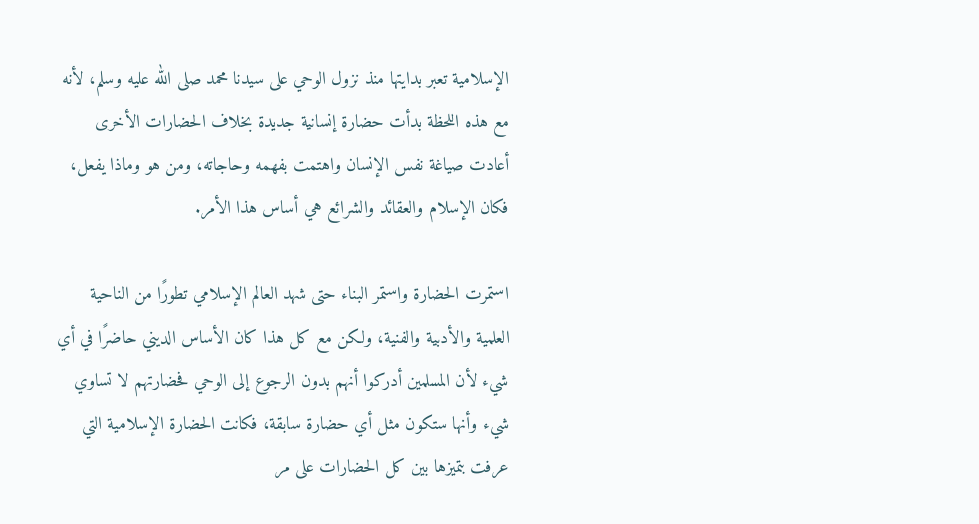الإسلامية تعبر بدايتها منذ نزول الوحي على سيدنا محمد صلى الله عليه وسلم، لأنه مع هذه اللحظة بدأت حضارة إنسانية جديدة بخلاف الحضارات الأخرى أعادت صياغة نفس الإنسان واهتمت بفهمه وحاجاته، ومن هو وماذا يفعل، فكان الإسلام والعقائد والشرائع هي أساس هذا الأمر.

استمرت الحضارة واستمر البناء حتى شهد العالم الإسلامي تطورًا من الناحية العلمية والأدبية والفنية، ولكن مع كل هذا كان الأساس الديني حاضرًا في أي شيء لأن المسلمين أدركوا أنهم بدون الرجوع إلى الوحي فحضارتهم لا تساوي شيء وأنها ستكون مثل أي حضارة سابقة، فكانت الحضارة الإسلامية التي عرفت بتميزها بين كل الحضارات على مر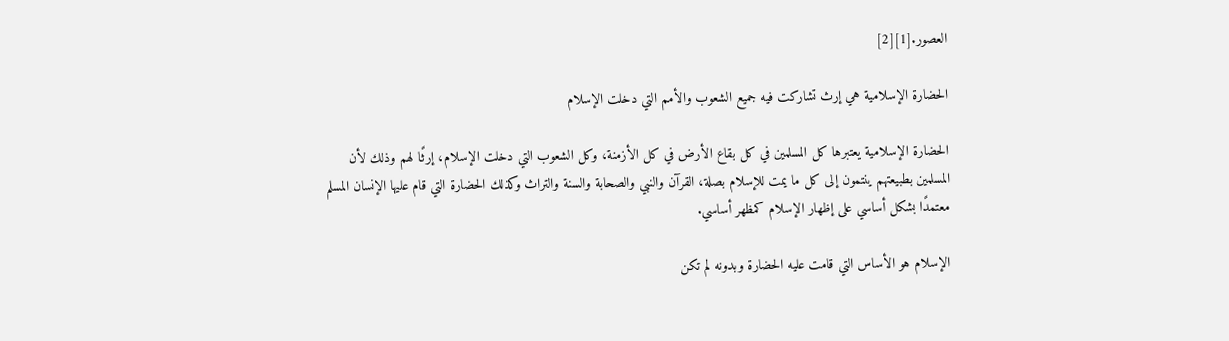العصور.[1][2]

الحضارة الإسلامية هي إرث تشاركت فيه جميع الشعوب والأمم التي دخلت الإسلام

الحضارة الإسلامية يعتبرها كل المسلمين في كل بقاع الأرض في كل الأزمنة، وكل الشعوب التي دخلت الإسلام، إرثًا لهم وذلك لأن المسلمين بطبيعتهم ينتمون إلى كل ما يمت للإسلام بصلة، القرآن والنبي والصحابة والسنة والتراث وكذلك الحضارة التي قام عليها الإنسان المسلم معتمدًا بشكل أساسي على إظهار الإسلام كمظهر أساسي.

الإسلام هو الأساس التي قامت عليه الحضارة وبدونه لم تكن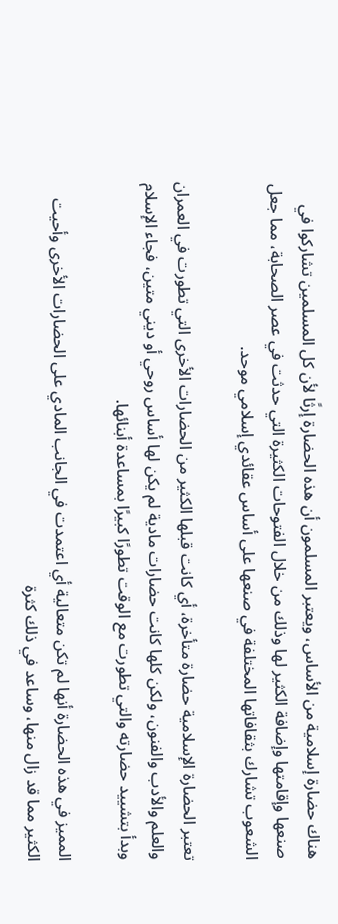هناك حضارة إسلامية من الأساس، ويعتبر المسلمون أن هذه الحضارة إرثًا لأن كل المسلمين تشاركوا في صنعها وإقامتها وإضافة الكثير لها وذلك من خلال الفتوحات الكثيرة التي حدثت في عصر الصحابة، مما جعل الشعوب تشارك بثقافاتها المختلفة في صنعها على أساس عقائدي إسلامي موحد.

تعتبر الحضارة الإسلامية حضارة متأخرة، أي كانت قبلها الكثير من الحضارات الأخرى التي تطورت في العمران والعلم والأدب والفنون، ولكن كلها كانت حضارات مادية لم يكن لها أساس روحي أو ديني متين، فجاء الإسلام وبدأ بتشييد حضارته والتي تطورت مع الوقت تطورًا كبيرًا بمساعدة أبنائها.

المميز في هذه الحضارة أنها لم تكن متعالية أي اعتمدت في الجانب المادي على الحضارات الأخرى وأحيت الكثير مما قد زال منها، وساعد في ذلك كثرة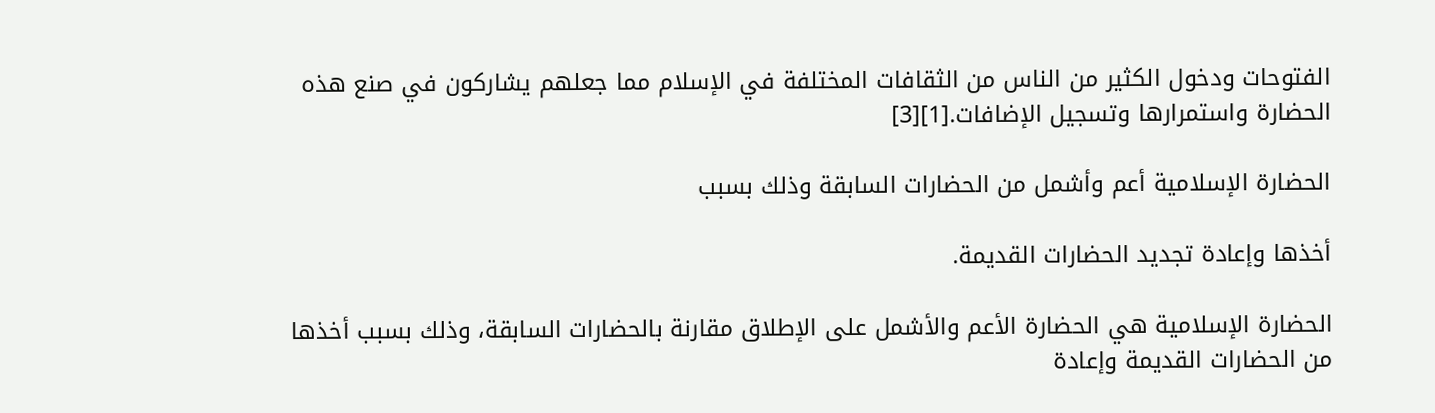الفتوحات ودخول الكثير من الناس من الثقافات المختلفة في الإسلام مما جعلهم يشاركون في صنع هذه الحضارة واستمرارها وتسجيل الإضافات.[1][3]

الحضارة الإسلامية أعم وأشمل من الحضارات السابقة وذلك بسبب

أخذها وإعادة تجديد الحضارات القديمة.

الحضارة الإسلامية هي الحضارة الأعم والأشمل على الإطلاق مقارنة بالحضارات السابقة، وذلك بسبب أخذها من الحضارات القديمة وإعادة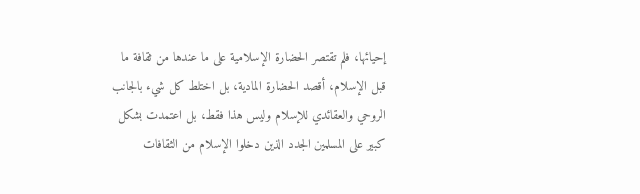إحيائها، فلم تقتصر الحضارة الإسلامية على ما عندها من ثقافة ما قبل الإسلام، أقصد الحضارة المادية، بل اختلط كل شيء بالجانب الروحي والعقائدي للإسلام وليس هذا فقط، بل اعتمدت بشكل كبير على المسلمين الجدد الذين دخلوا الإسلام من الثقافات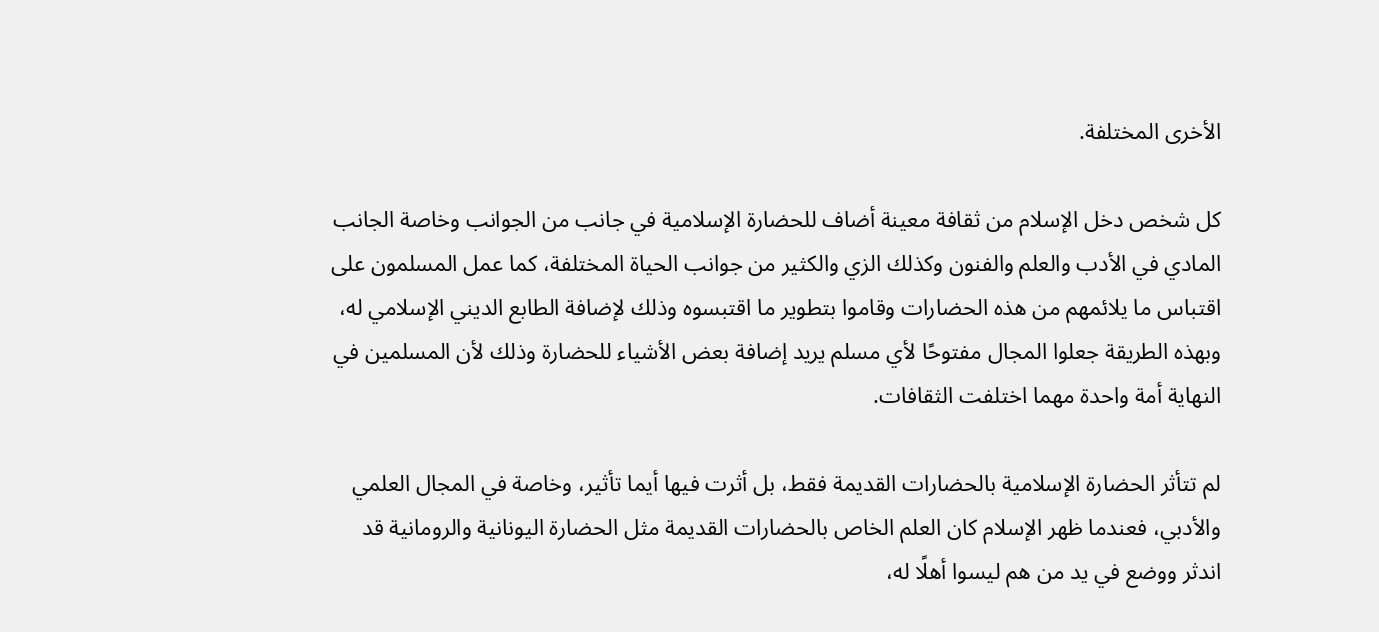الأخرى المختلفة.

كل شخص دخل الإسلام من ثقافة معينة أضاف للحضارة الإسلامية في جانب من الجوانب وخاصة الجانب المادي في الأدب والعلم والفنون وكذلك الزي والكثير من جوانب الحياة المختلفة، كما عمل المسلمون على اقتباس ما يلائمهم من هذه الحضارات وقاموا بتطوير ما اقتبسوه وذلك لإضافة الطابع الديني الإسلامي له، وبهذه الطريقة جعلوا المجال مفتوحًا لأي مسلم يريد إضافة بعض الأشياء للحضارة وذلك لأن المسلمين في النهاية أمة واحدة مهما اختلفت الثقافات.

لم تتأثر الحضارة الإسلامية بالحضارات القديمة فقط، بل أثرت فيها أيما تأثير، وخاصة في المجال العلمي والأدبي، فعندما ظهر الإسلام كان العلم الخاص بالحضارات القديمة مثل الحضارة اليونانية والرومانية قد اندثر ووضع في يد من هم ليسوا أهلًا له،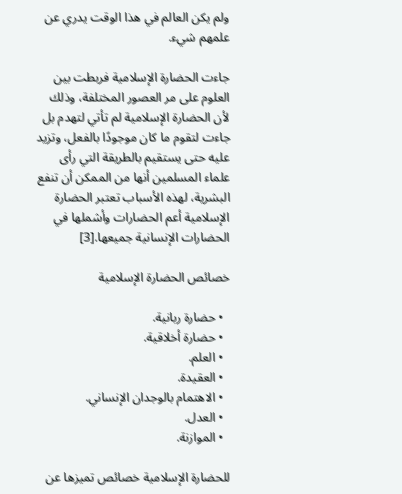ولم يكن العالم في هذا الوقت يدري عن علمهم شيء.

جاءت الحضارة الإسلامية فربطت بين العلوم على مر العصور المختلفة، وذلك لأن الحضارة الإسلامية لم تأتي لتهدم بل جاءت لتقوم ما كان موجودًا بالفعل، وتزيد عليه حتى يستقيم بالطريقة التي رأى علماء المسلمين أنها من الممكن أن تنفع البشرية، لهذه الأسباب تعتبر الحضارة الإسلامية أعم الحضارات وأشملها في الحضارات الإنسانية جميعها.[3]

خصائص الحضارة الإسلامية

  • حضارة ربانية.
  • حضارة أخلاقية.
  • العلم.
  • العقيدة.
  • الاهتمام بالوجدان الإنساني.
  • العدل.
  • الموازنة.

للحضارة الإسلامية خصائص تميزها عن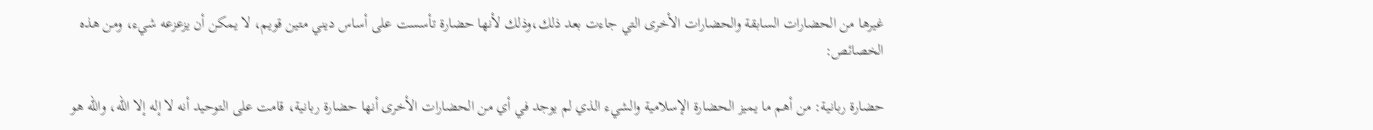غيرها من الحضارات السابقة والحضارات الأخرى التي جاءت بعد ذلك،وذلك لأنها حضارة تأسست على أساس ديني متين قويم، لا يمكن أن يزعزعه شيء، ومن هذه الخصائص:

حضارة ربانية: من أهم ما يميز الحضارة الإسلامية والشيء الذي لم يوجد في أي من الحضارات الأخرى أنها حضارة ربانية، قامت على التوحيد أنه لا إله إلا الله، والله هو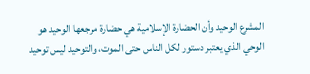المشرع الوحيد وأن الحضارة الإسلامية هي حضارة مرجعها الوحيد هو الوحي الذي يعتبر دستور لكل الناس حتى الموت، والتوحيد ليس توحيد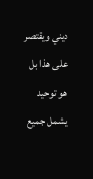ديني ويقتصر على هذا بل هو توحيد يشمل جميع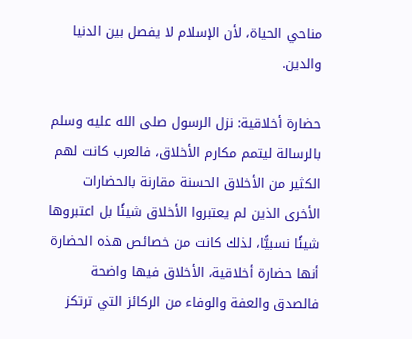مناحي الحياة، لأن الإسلام لا يفصل بين الدنيا والدين.

حضارة أخلاقية: نزل الرسول صلى الله عليه وسلم بالرسالة ليتمم مكارم الأخلاق، فالعرب كانت لهم الكثير من الأخلاق الحسنة مقارنة بالحضارات الأخرى الذين لم يعتبروا الأخلاق شيئًا بل اعتبروها شيئًا نسبيًّا، لذلك كانت من خصائص هذه الحضارة أنها حضارة أخلاقية، الأخلاق فيها واضحة فالصدق والعفة والوفاء من الركائز التي ترتكز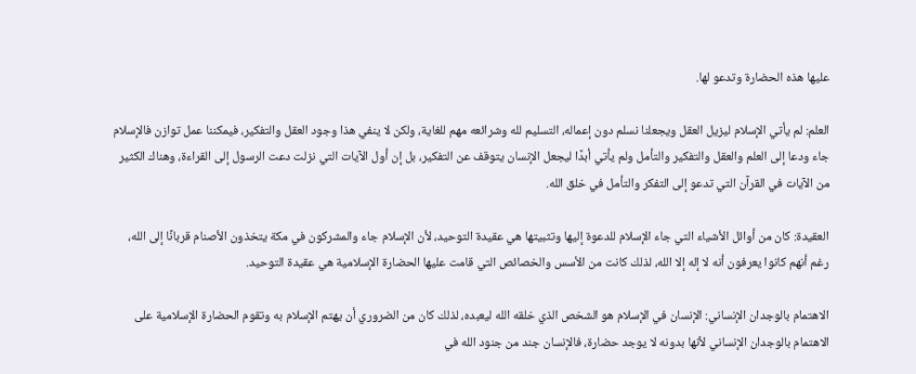عليها هذه الحضارة وتدعو لها.

العلم: لم يأتي الإسلام ليزيل العقل ويجعلنا نسلم دون إعماله، التسليم لله وشرائعه مهم للغاية، ولكن لا ينفي هذا وجود العقل والتفكير، فيمكننا عمل توازن فالإسلام جاء ودعا إلى العلم والعقل والتفكير والتأمل ولم يأتي أبدًا ليجعل الإنسان يتوقف عن التفكير، بل إن أول الآيات التي نزلت دعت الرسول إلى القراءة، وهناك الكثير من الآيات في القرآن التي تدعو إلى التفكر والتأمل في خلق الله.

العقيدة: كان من أوائل الأشياء التي جاء الإسلام للدعوة إليها وتثبيتها هي عقيدة التوحيد، لأن الإسلام جاء والمشركون في مكة يتخذون الأصنام قربانًا إلى الله، رغم أنهم كانوا يعرفون أنه لا إله إلا الله، لذلك كانت من الأسس والخصائص التي قامت عليها الحضارة الإسلامية هي عقيدة التوحيد.

الاهتمام بالوجدان الإنساني: الإنسان في الإسلام هو الشخص الذي خلقه الله ليعبده، لذلك كان من الضروري أن يهتم الإسلام به وتقوم الحضارة الإسلامية على الاهتمام بالوجدان الإنساني لأنها بدونه لا يوجد حضارة، فالإنسان جند من جنود الله في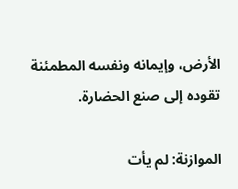الأرض، وإيمانه ونفسه المطمئنة تقوده إلى صنع الحضارة.

الموازنة: لم يأت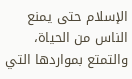الإسلام حتى يمنع الناس من الحياة، والتمتع بمواردها التي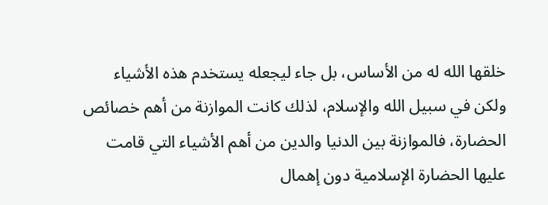خلقها الله له من الأساس، بل جاء ليجعله يستخدم هذه الأشياء ولكن في سبيل الله والإسلام، لذلك كانت الموازنة من أهم خصائص الحضارة، فالموازنة بين الدنيا والدين من أهم الأشياء التي قامت عليها الحضارة الإسلامية دون إهمال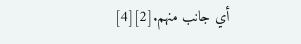أي جانب منهم.[2][4]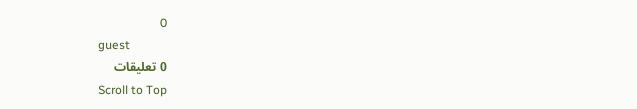0
guest
0 تعليقات
Scroll to Top